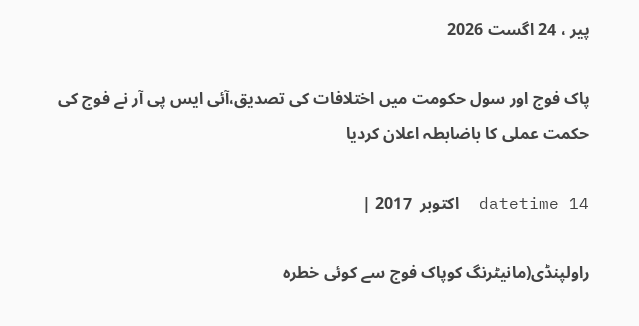پیر ، 24 اگست 2026

پاک فوج اور سول حکومت میں اختلافات کی تصدیق،آئی ایس پی آر نے فوج کی حکمت عملی کا باضابطہ اعلان کردیا

datetime 14  اکتوبر  2017 |

راولپنڈی(مانیٹرنگ کوپاک فوج سے کوئی خطرہ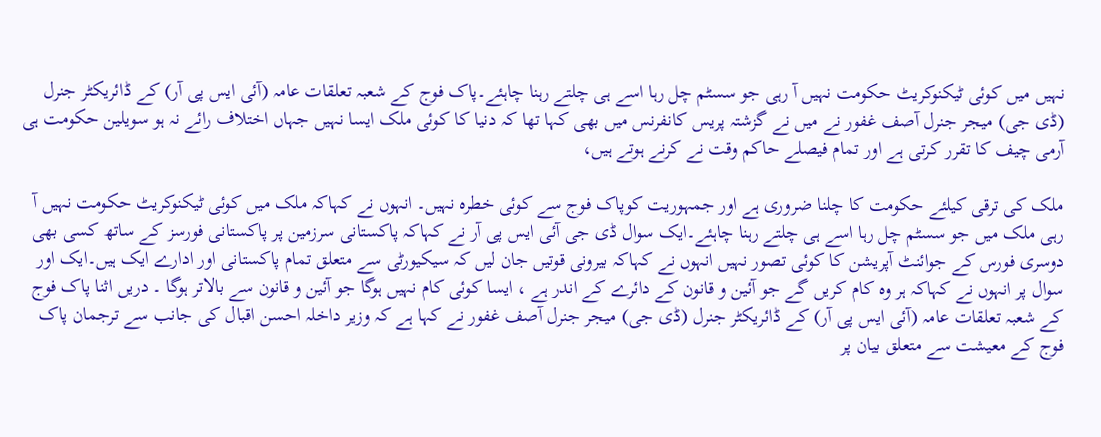نہیں میں کوئی ٹیکنوکریٹ حکومت نہیں آ رہی جو سسٹم چل رہا اسے ہی چلتے رہنا چاہئے۔پاک فوج کے شعبہ تعلقات عامہ (آئی ایس پی آر) کے ڈائریکٹر جنرل (ڈی جی) میجر جنرل آصف غفور نے میں نے گزشتہ پریس کانفرنس میں بھی کہا تھا کہ دنیا کا کوئی ملک ایسا نہیں جہاں اختلاف رائے نہ ہو سویلین حکومت ہی آرمی چیف کا تقرر کرتی ہے اور تمام فیصلے حاکم وقت نے کرنے ہوتے ہیں،

ملک کی ترقی کیلئے حکومت کا چلنا ضروری ہے اور جمہوریت کوپاک فوج سے کوئی خطرہ نہیں۔ انہوں نے کہاکہ ملک میں کوئی ٹیکنوکریٹ حکومت نہیں آ رہی ملک میں جو سسٹم چل رہا اسے ہی چلتے رہنا چاہئے۔ایک سوال ڈی جی آئی ایس پی آر نے کہاکہ پاکستانی سرزمین پر پاکستانی فورسز کے ساتھ کسی بھی دوسری فورس کے جوائنٹ آپریشن کا کوئی تصور نہیں انہوں نے کہاکہ بیرونی قوتیں جان لیں کہ سیکیورٹی سے متعلق تمام پاکستانی اور ادارے ایک ہیں۔ایک اور سوال پر انہوں نے کہاکہ ہر وہ کام کریں گے جو آئین و قانون کے دائرے کے اندر ہے ، ایسا کوئی کام نہیں ہوگا جو آئین و قانون سے بالاتر ہوگا ۔ دریں اثنا پاک فوج کے شعبہ تعلقات عامہ (آئی ایس پی آر) کے ڈائریکٹر جنرل (ڈی جی) میجر جنرل آصف غفور نے کہا ہے کہ وزیر داخلہ احسن اقبال کی جانب سے ترجمان پاک فوج کے معیشت سے متعلق بیان پر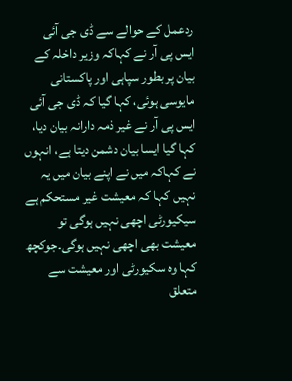ردعمل کے حوالے سے ڈی جی آئی ایس پی آر نے کہاکہ وزیر داخلہ کے بیان پر بطور سپاہی اور پاکستانی مایوسی ہوئی، کہا گیا کہ ڈی جی آئی ایس پی آر نے غیر ذمہ دارانہ بیان دیا، کہا گیا ایسا بیان دشمن دیتا ہے، انہوں نے کہاکہ میں نے اپنے بیان میں یہ نہیں کہا کہ معیشت غیر مستحکم ہے سیکیورٹی اچھی نہیں ہوگی تو معیشت بھی اچھی نہیں ہوگی۔جوکچھ کہا وہ سکیورٹی اور معیشت سے متعلق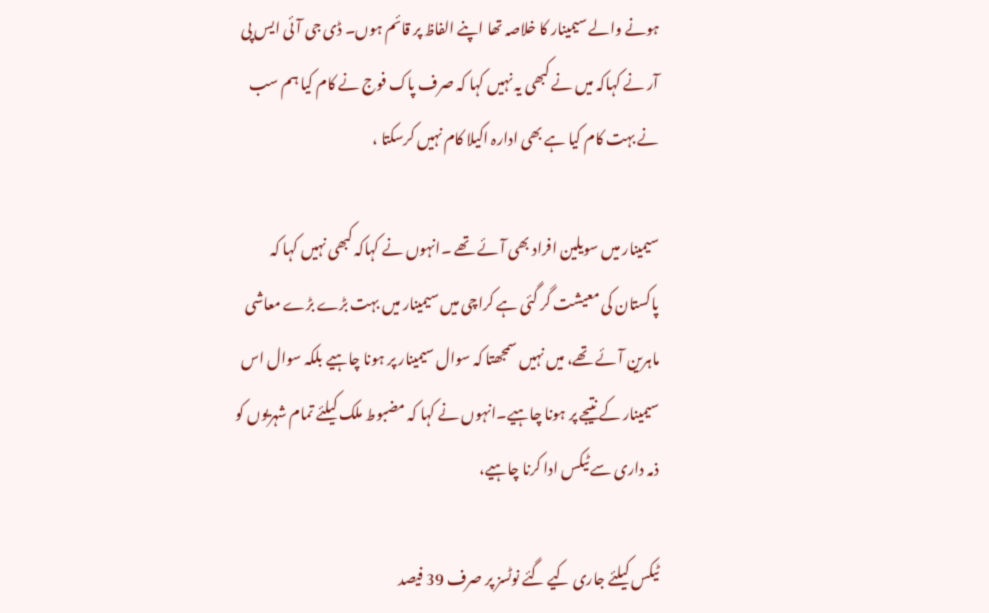ہونے والے سیمینار کا خلاصہ تھا اپنے الفاظ پر قائم ہوں۔ ڈی جی آئی ایس پی آر نے کہاکہ میں نے کبھی یہ نہیں کہا کہ صرف پاک فوج نے کام کیا ہم سب نے بہت کام کیا ہے بھی ادارہ اکیلا کام نہیں کرسکتا ،

سیمینار میں سویلین افراد بھی آئے تھے ۔انہوں نے کہاکہ کبھی نہیں کہا کہ پاکستان کی معیشت گر گئی ہے کراچی میں سیمینار میں بہت بڑے بڑے معاشی ماہرین آئے تھے، میں نہیں سمجھتا کہ سوال سیمینار پر ہونا چاہیے بلکہ سوال اس سیمینار کے نتیجے پر ہونا چاہیے۔انہوں نے کہا کہ مضبوط ملک کیلئے تمام شہریوں کو ذمہ داری سے ٹیکس ادا کرنا چاہیے،

ٹیکس کیلئے جاری کیے گئے نوٹسز پر صرف 39 فیصد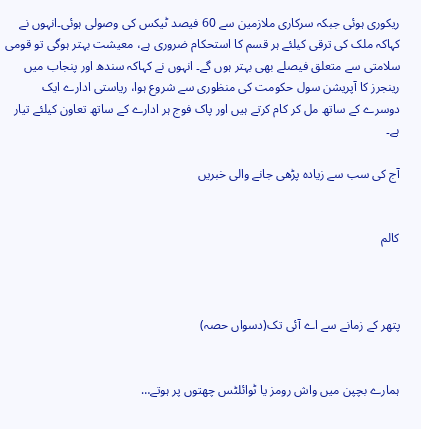ریکوری ہوئی جبکہ سرکاری ملازمین سے 60 فیصد ٹیکس کی وصولی ہوئی۔انہوں نے کہاکہ ملک کی ترقی کیلئے ہر قسم کا استحکام ضروری ہے، معیشت بہتر ہوگی تو قومی سلامتی سے متعلق فیصلے بھی بہتر ہوں گے۔ انہوں نے کہاکہ سندھ اور پنجاب میں رینجرز کا آپریشن سول حکومت کی منظوری سے شروع ہوا، ریاستی ادارے ایک دوسرے کے ساتھ مل کر کام کرتے ہیں اور پاک فوج ہر ادارے کے ساتھ تعاون کیلئے تیار ہے۔

آج کی سب سے زیادہ پڑھی جانے والی خبریں


کالم



پتھر کے زمانے سے اے آئی تک(دسواں حصہ)


ہمارے بچپن میں واش رومز یا ٹوائلٹس چھتوں پر ہوتے…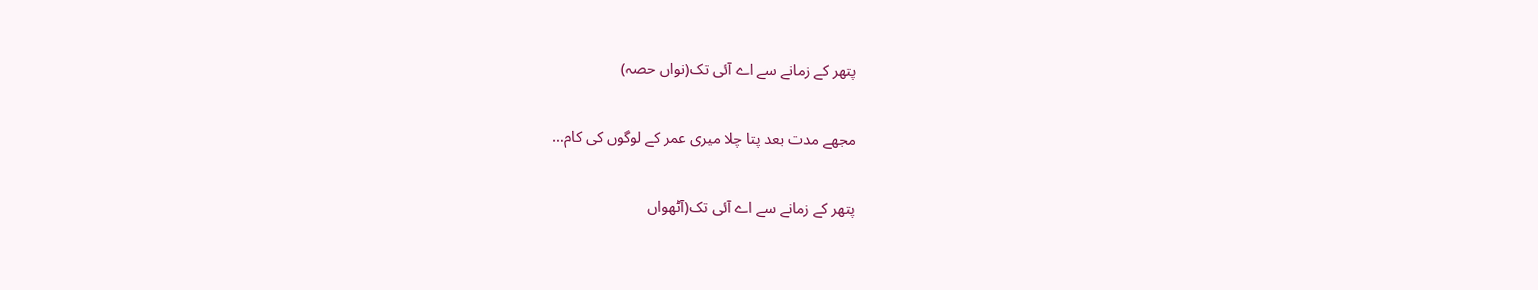پتھر کے زمانے سے اے آئی تک(نواں حصہ)

مجھے مدت بعد پتا چلا میری عمر کے لوگوں کی کام…

پتھر کے زمانے سے اے آئی تک(آٹھواں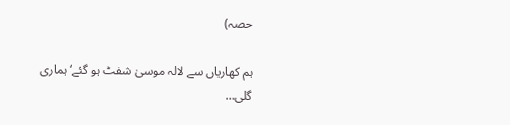حصہ)

ہم کھاریاں سے لالہ موسیٰ شفٹ ہو گئے‘ ہماری گلی…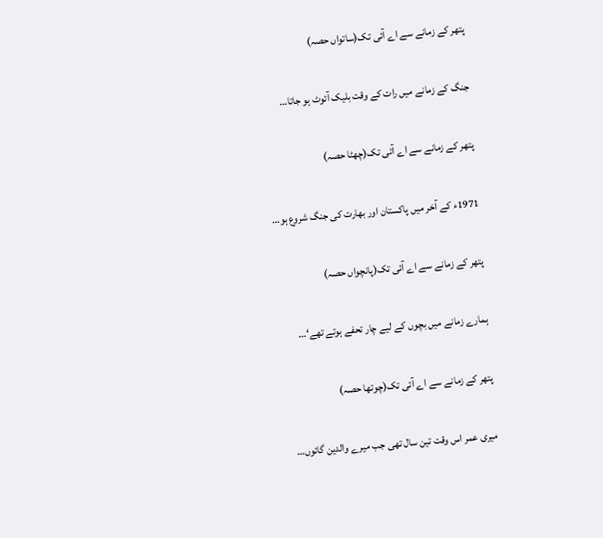پتھر کے زمانے سے اے آئی تک(ساتواں حصہ)

جنگ کے زمانے میں رات کے وقت بلیک آئوٹ ہو جاتا…

پتھر کے زمانے سے اے آئی تک(چھٹا حصہ)

1971ء کے آخر میں پاکستان اور بھارت کی جنگ شروع ہو…

پتھر کے زمانے سے اے آئی تک(پانچواں حصہ)

ہمارے زمانے میں بچوں کے لیے چار تحفے ہوتے تھے‘…

پتھر کے زمانے سے اے آئی تک(چوتھا حصہ)

میری عمر اس وقت تین سال تھی جب میرے والدین گائوں…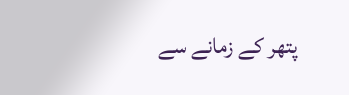پتھر کے زمانے سے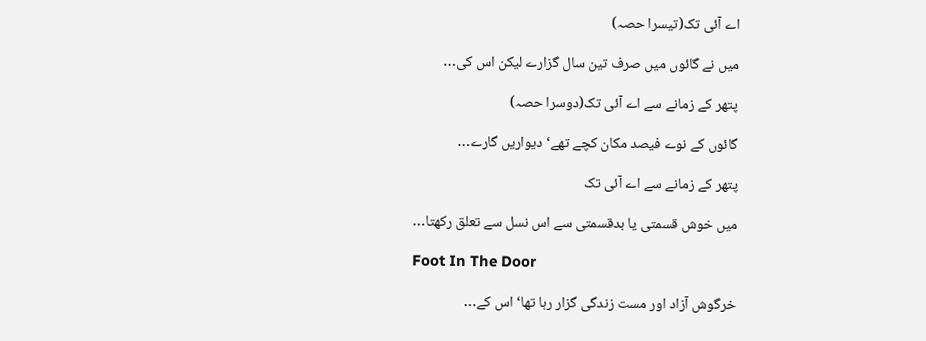اے آئی تک(تیسرا حصہ)

میں نے گائوں میں صرف تین سال گزارے لیکن اس کی…

پتھر کے زمانے سے اے آئی تک(دوسرا حصہ)

گائوں کے نوے فیصد مکان کچے تھے‘ دیواریں گارے…

پتھر کے زمانے سے اے آئی تک

میں خوش قسمتی یا بدقسمتی سے اس نسل سے تعلق رکھتا…

Foot In The Door

خرگوش آزاد اور مست زندگی گزار رہا تھا‘ اس کے…